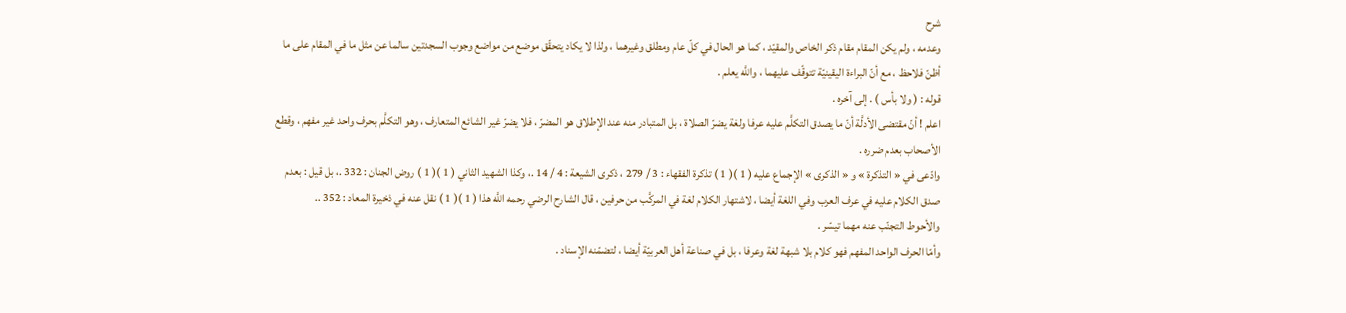شرح
وعدمه ، ولم يكن المقام مقام ذكر الخاص والمقيّد ، كما هو الحال في كلّ عام ومطلق وغيرهما ، ولذا لا يكاد يتحقّق موضع من مواضع وجوب السجدتين سالما عن مثل ما في المقام على ما أظنّ فلاحظ ، مع أنّ البراءة اليقينيّة تتوقّف عليهما ، واللَّه يعلم .
قوله : ( ولا بأس ) . إلى آخره .
اعلم ! أنّ مقتضى الأدلَّة أنّ ما يصدق التكلَّم عليه عرفا ولغة يضرّ الصلاة ، بل المتبادر منه عند الإطلاق هو المضرّ ، فلا يضرّ غير الشائع المتعارف ، وهو التكلَّم بحرف واحد غير مفهم ، وقطع الأصحاب بعدم ضرره .
وادّعى في « التذكرة » و « الذكرى » الإجماع عليه ( 1 )( 1 ) تذكرة الفقهاء : 3 / 279 ، ذكرى الشيعة : 4 / 14 .، وكذا الشهيد الثاني ( 1 )( 1 ) روض الجنان : 332 .، بل قيل : بعدم صدق الكلام عليه في عرف العرب وفي اللغة أيضا ، لاشتهار الكلام لغة في المركَّب من حرفين ، قال الشارح الرضي رحمه اللَّه هذا ( 1 )( 1 ) نقل عنه في ذخيرة المعاد : 352 ..
والأحوط التجنّب عنه مهما تيسّر .
وأمّا الحرف الواحد المفهم فهو كلام بلا شبهة لغة وعرفا ، بل في صناعة أهل العربيّة أيضا ، لتضمّنه الإسناد .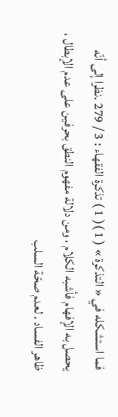فما استشكله في « التذكرة » ( 1 )( 1 ) تذكرة الفقهاء : 3 / 279 .نظرا إلى أنّه يحصل به الإفهام فأشبه الكلام ، ومن دلالة مفهوم النطق بحرفين على عدم الإبطال ، ظاهر الفساد . لعدم صحّة السلب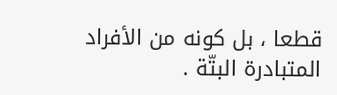قطعا ، بل كونه من الأفراد المتبادرة البتّة .